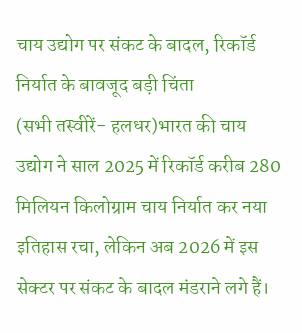चाय उद्योग पर संकट के बादल, रिकॉर्ड निर्यात के बावजूद बड़ी चिंता
(सभी तस्वीरें- हलधर)भारत की चाय उद्योग ने साल 2025 में रिकॉर्ड करीब 280 मिलियन किलोग्राम चाय निर्यात कर नया इतिहास रचा, लेकिन अब 2026 में इस सेक्टर पर संकट के बादल मंडराने लगे हैं।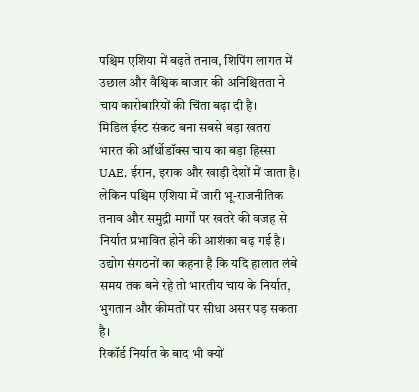पश्चिम एशिया में बढ़ते तनाव, शिपिंग लागत में उछाल और वैश्विक बाजार की अनिश्चितता ने चाय कारोबारियों की चिंता बढ़ा दी है।
मिडिल ईस्ट संकट बना सबसे बड़ा खतरा
भारत की ऑर्थोडॉक्स चाय का बड़ा हिस्सा UAE, ईरान, इराक और खाड़ी देशों में जाता है। लेकिन पश्चिम एशिया में जारी भू-राजनीतिक तनाव और समुद्री मार्गों पर खतरे की वजह से निर्यात प्रभावित होने की आशंका बढ़ गई है। उद्योग संगठनों का कहना है कि यदि हालात लंबे समय तक बने रहे तो भारतीय चाय के निर्यात, भुगतान और कीमतों पर सीधा असर पड़ सकता है।
रिकॉर्ड निर्यात के बाद भी क्यों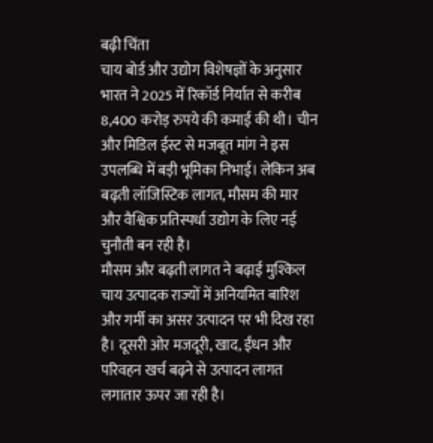बढ़ी चिंता
चाय बोर्ड और उद्योग विशेषज्ञों के अनुसार भारत ने 2025 में रिकॉर्ड निर्यात से करीब 8,400 करोड़ रुपये की कमाई की थी। चीन और मिडिल ईस्ट से मजबूत मांग ने इस उपलब्धि में बड़ी भूमिका निभाई। लेकिन अब बढ़ती लॉजिस्टिक लागत, मौसम की मार और वैश्विक प्रतिस्पर्धा उद्योग के लिए नई चुनौती बन रही है।
मौसम और बढ़ती लागत ने बढ़ाई मुश्किल
चाय उत्पादक राज्यों में अनियमित बारिश और गर्मी का असर उत्पादन पर भी दिख रहा है। दूसरी ओर मजदूरी, खाद, ईंधन और परिवहन खर्च बढ़ने से उत्पादन लागत लगातार ऊपर जा रही है।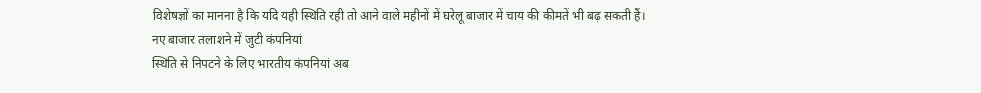विशेषज्ञों का मानना है कि यदि यही स्थिति रही तो आने वाले महीनों में घरेलू बाजार में चाय की कीमतें भी बढ़ सकती हैं।
नए बाजार तलाशने में जुटी कंपनियां
स्थिति से निपटने के लिए भारतीय कंपनियां अब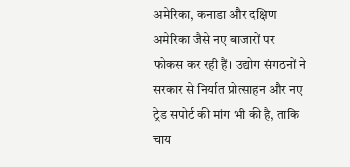अमेरिका, कनाडा और दक्षिण अमेरिका जैसे नए बाजारों पर फोकस कर रही हैं। उद्योग संगठनों ने सरकार से निर्यात प्रोत्साहन और नए ट्रेड सपोर्ट की मांग भी की है, ताकि चाय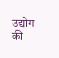उद्योग की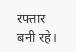रफ्तार बनी रहे।